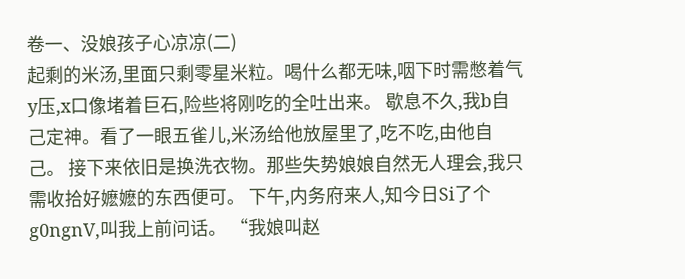卷一、没娘孩子心凉凉(二)
起剩的米汤,里面只剩零星米粒。喝什么都无味,咽下时需憋着气y压,x口像堵着巨石,险些将刚吃的全吐出来。 歇息不久,我b自己定神。看了一眼五雀儿,米汤给他放屋里了,吃不吃,由他自己。 接下来依旧是换洗衣物。那些失势娘娘自然无人理会,我只需收拾好嬷嬷的东西便可。 下午,内务府来人,知今日Si了个g0ngnV,叫我上前问话。 “我娘叫赵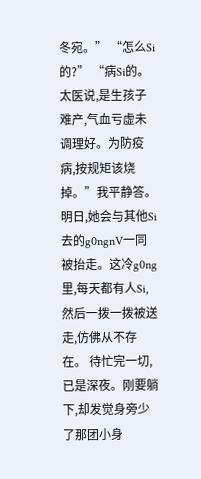冬宛。” “怎么Si的?” “病Si的。太医说,是生孩子难产,气血亏虚未调理好。为防疫病,按规矩该烧掉。”我平静答。 明日,她会与其他Si去的g0ngnV一同被抬走。这冷g0ng里,每天都有人Si,然后一拨一拨被送走,仿佛从不存在。 待忙完一切,已是深夜。刚要躺下,却发觉身旁少了那团小身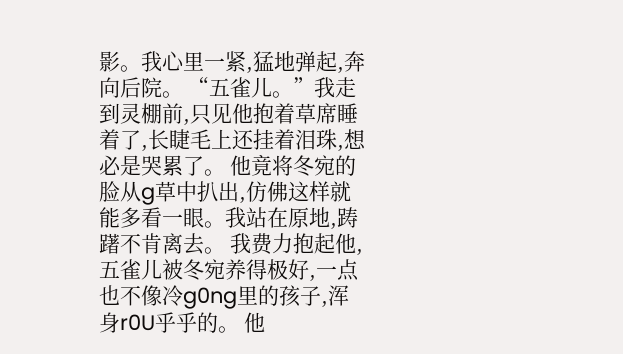影。我心里一紧,猛地弹起,奔向后院。 “五雀儿。”我走到灵棚前,只见他抱着草席睡着了,长睫毛上还挂着泪珠,想必是哭累了。 他竟将冬宛的脸从g草中扒出,仿佛这样就能多看一眼。我站在原地,踌躇不肯离去。 我费力抱起他,五雀儿被冬宛养得极好,一点也不像冷g0ng里的孩子,浑身r0U乎乎的。 他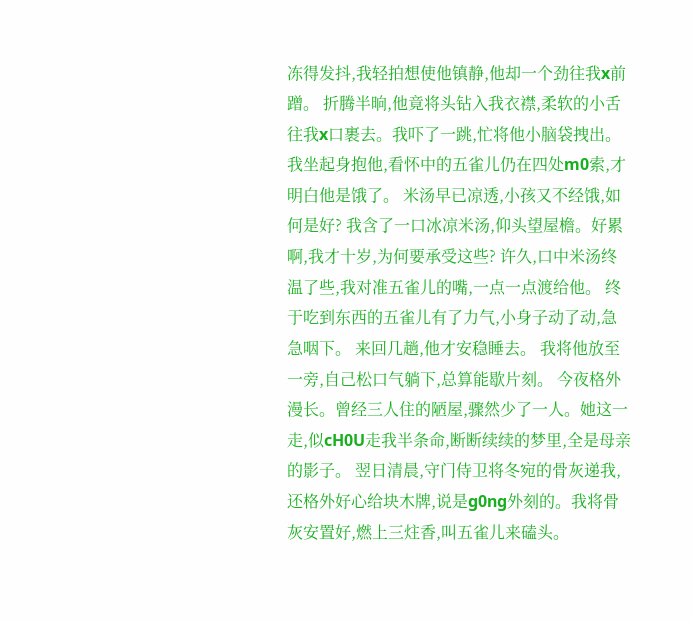冻得发抖,我轻拍想使他镇静,他却一个劲往我x前蹭。 折腾半晌,他竟将头钻入我衣襟,柔软的小舌往我x口裹去。我吓了一跳,忙将他小脑袋拽出。 我坐起身抱他,看怀中的五雀儿仍在四处m0索,才明白他是饿了。 米汤早已凉透,小孩又不经饿,如何是好? 我含了一口冰凉米汤,仰头望屋檐。好累啊,我才十岁,为何要承受这些? 许久,口中米汤终温了些,我对准五雀儿的嘴,一点一点渡给他。 终于吃到东西的五雀儿有了力气,小身子动了动,急急咽下。 来回几趟,他才安稳睡去。 我将他放至一旁,自己松口气躺下,总算能歇片刻。 今夜格外漫长。曾经三人住的陋屋,骤然少了一人。她这一走,似cH0U走我半条命,断断续续的梦里,全是母亲的影子。 翌日清晨,守门侍卫将冬宛的骨灰递我,还格外好心给块木牌,说是g0ng外刻的。我将骨灰安置好,燃上三炷香,叫五雀儿来磕头。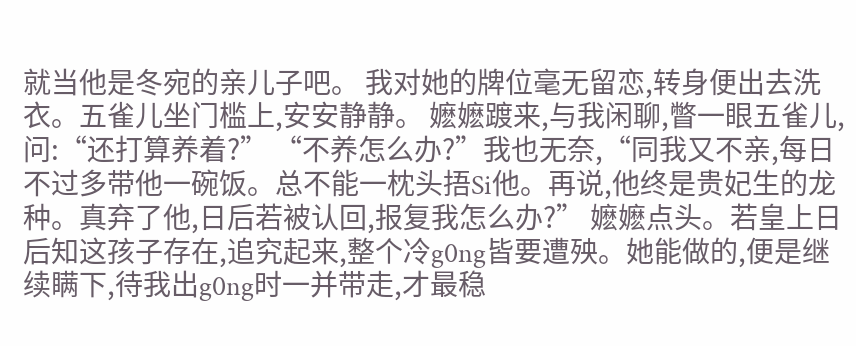就当他是冬宛的亲儿子吧。 我对她的牌位毫无留恋,转身便出去洗衣。五雀儿坐门槛上,安安静静。 嬷嬷踱来,与我闲聊,瞥一眼五雀儿,问:“还打算养着?” “不养怎么办?”我也无奈,“同我又不亲,每日不过多带他一碗饭。总不能一枕头捂Si他。再说,他终是贵妃生的龙种。真弃了他,日后若被认回,报复我怎么办?” 嬷嬷点头。若皇上日后知这孩子存在,追究起来,整个冷g0ng皆要遭殃。她能做的,便是继续瞒下,待我出g0ng时一并带走,才最稳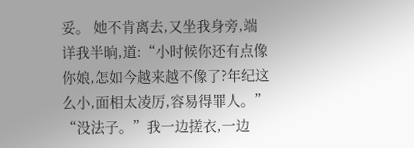妥。 她不肯离去,又坐我身旁,端详我半晌,道:“小时候你还有点像你娘,怎如今越来越不像了?年纪这么小,面相太凌厉,容易得罪人。” “没法子。”我一边搓衣,一边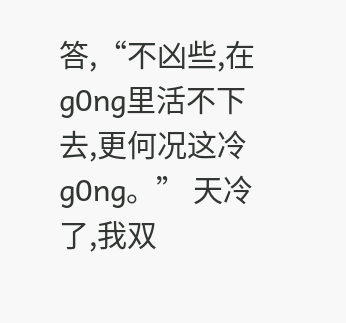答,“不凶些,在g0ng里活不下去,更何况这冷g0ng。” 天冷了,我双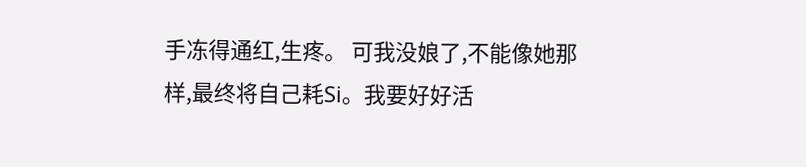手冻得通红,生疼。 可我没娘了,不能像她那样,最终将自己耗Si。我要好好活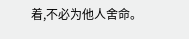着,不必为他人舍命。